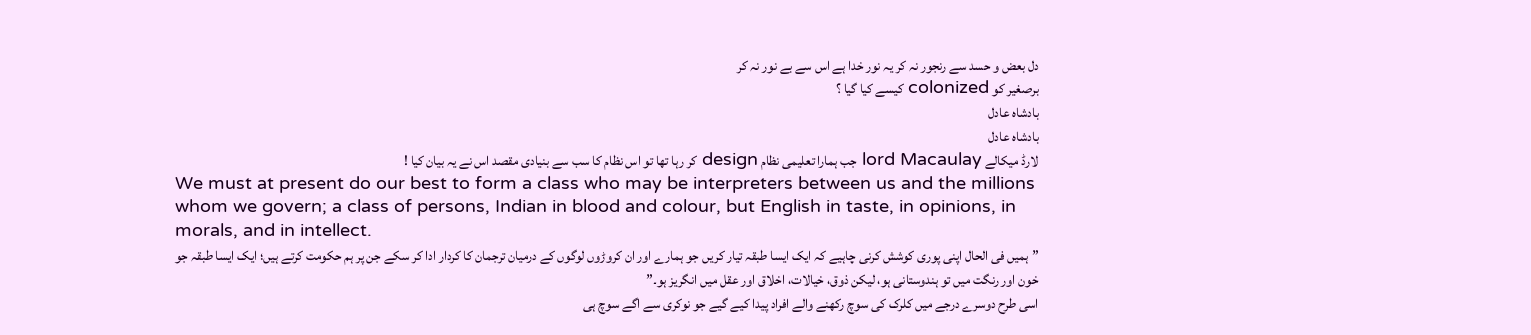دل بعض و حسد سے رنجور نہ کر یہ نور خدا ہے اس سے بے نور نہ کر
برصغیر کو colonized کیسے کیا گیا ؟
بادشاہ عادل
بادشاہ عادل
لارڈ میکالے lord Macaulay جب ہمارا تعلیمی نظام design کر رہا تھا تو اس نظام کا سب سے بنیادی مقصد اس نے یہ بیان کیا !
We must at present do our best to form a class who may be interpreters between us and the millions whom we govern; a class of persons, Indian in blood and colour, but English in taste, in opinions, in morals, and in intellect.
”ہمیں فی الحال اپنی پوری کوشش کرنی چاہیے کہ ایک ایسا طبقہ تیار کریں جو ہمارے اور ان کروڑوں لوگوں کے درمیان ترجمان کا کردار ادا کر سکے جن پر ہم حکومت کرتے ہیں؛ ایک ایسا طبقہ جو خون اور رنگت میں تو ہندوستانی ہو، لیکن ذوق، خیالات، اخلاق اور عقل میں انگریز ہو۔”
اسی طرح دوسرے درجے میں کلرک کی سوچ رکھنے والے افراد پیدا کیے گیے جو نوکری سے اگے سوچ ہی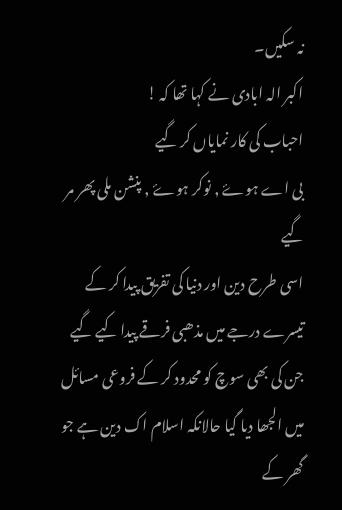نہ سکیں۔
اکبر الہ ابادی نے کہا تھا کہ !
احباب کی کار نمایاں کر گیے
بی اے ہوۓ , نوکر ہوۓ , پنشن ملی پھر مر گیے
اسی طرح دین اور دنیا کی تفریق پیدا کر کے تیسرے درجے میں مذھبی فرقے پیدا کیے گیے جن کی بھی سوچ کو محدود کر کے فروعی مسائل میں الجھا دیا گیا حالانکہ اسلام اک دین ہے جو گھر کے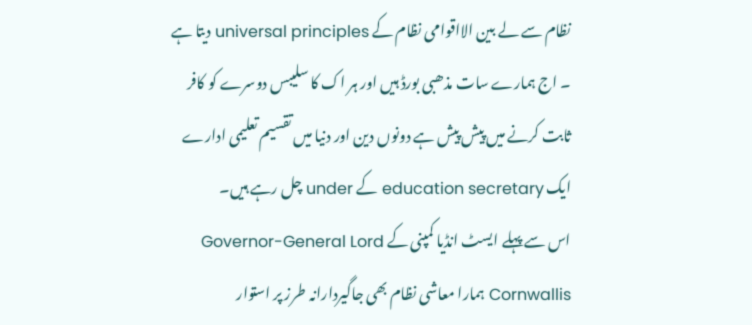نظام سے لے بین الااقوامی نظام کے universal principles دیتا ہے ۔ اج ہمارے سات مذھبی بورڈ ہیں اور ہر اک کا سلیبس دوسرے کو کافر ثابت کرنے میں پیش پیش ہے دونوں دین اور دنیا میں تقسیم تعلیمی ادارے ایک education secretary کے under چل رہے ہیں۔
اس سے پہلے ایسٹ انڈیا کمپنی کے Governor-General Lord Cornwallis ہمارا معاشی نظام بھی جاگیردارانہ طرز پر استوار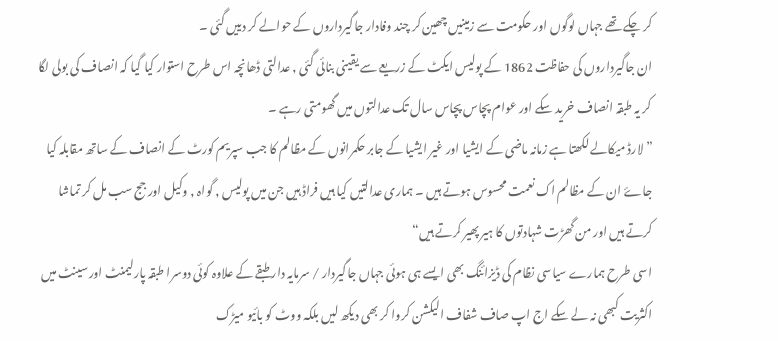کر چکے تھے جہاں لوگوں اور حکومت سے زمینیں چھین کر چند وفادار جاگیرداروں کے حوالے کر دییں گئی ۔
ان جاگیرداروں کی حفاظت 1862 کے پولیس ایکٹ کے زریعے سے یقینی بنائی گئی , عدالتی ڈھانچہ اس طرح استوار کیا گیا کہ انصاف کی بولی لگا کر یہ طبقہ انصاف خرید سکے اور عوام پچاس پچاس سال تک عدالتوں میں گھومتی رہے ۔
” لارڈ میکالے لکھتا ہے زمانہ ماضی کے ایشیا اور غیر ایشیا کے جابر حکمرانوں کے مظالم کا جب سپریم کورٹ کے انصاف کے ساتھ مقابلہ کیا جاۓ ان کے مظالم اک نعمت محسوس ہوتے ہیں ۔ ہماری عدالتیں کیا ہیں فراڈ ہیں جن میں پولیس , گواہ , وکیل اور جج سب مل کر تماشا کرتے ہیں اور من گھڑت شہادتوں کا ہیر پھیر کرتے ہیں“
اسی طرح ہمارے سیاسی نظام کی ڈیزائنگ بھی ایسے ہی ہوئی جہاں جاگیردار / سرمایہ دار طبقے کے علاوہ کوئی دوسرا طبقہ پارلیمنٹ اور سینٹ میں اکثریت کبھی نہ لے سکے اج اپ صاف شفاف الیکشن کروا کر بھی دیکھ لیں بلکہ ووٹ کو بائیو میڑک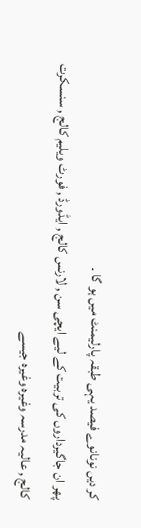کر دیں نونانوے فیصد یہی طبقہ پارلیمنٹ میں ہو گا ۔
پھر ان جاگیرداروں کی تربیت کے لیے ایچی سن , لارنس کالج , ایڈورڈ , فورٹ ویلیم کالج , سنسکرت کالج , عالیہ مدرسہ وغیرہ وغیرہ جیسے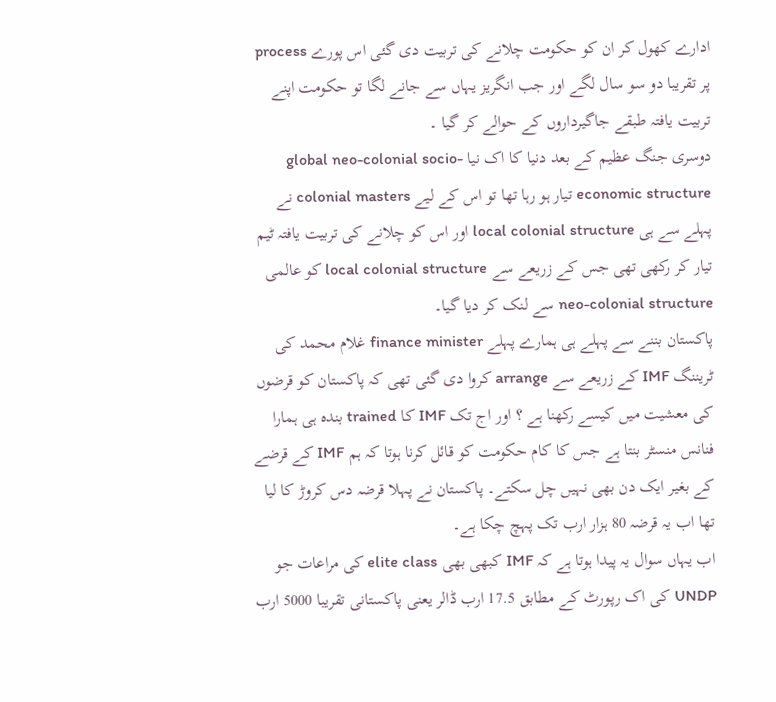ادارے کھول کر ان کو حکومت چلانے کی تربیت دی گئی اس پورے process پر تقریبا دو سو سال لگے اور جب انگریز یہاں سے جانے لگا تو حکومت اپنے تربیت یافتہ طبقے جاگیرداروں کے حوالے کر گیا ۔
دوسری جنگ عظیم کے بعد دنیا کا اک نیا global neo-colonial socio-economic structure تیار ہو رہا تھا تو اس کے لیے colonial masters نے پہلے سے ہی local colonial structure اور اس کو چلانے کی تربیت یافتہ ٹیم تیار کر رکھی تھی جس کے زریعے سے local colonial structure کو عالمی neo-colonial structure سے لنک کر دیا گیا۔
پاکستان بننے سے پہلے ہی ہمارے پہلے finance minister غلام محمد کی ٹریننگ IMF کے زریعے سے arrange کروا دی گئی تھی کہ پاکستان کو قرضوں کی معشیت میں کیسے رکھنا ہے ؟ اور اج تک IMF کا trained بندہ ہی ہمارا فنانس منسٹر بنتا ہے جس کا کام حکومت کو قائل کرنا ہوتا کہ ہم IMF کے قرضے کے بغیر ایک دن بھی نہیں چل سکتے۔ پاکستان نے پہلا قرضہ دس کروڑ کا لیا تھا اب یہ قرضہ 80 ہزار ارب تک پہچ چکا ہے۔
اب یہاں سوال یہ پیدا ہوتا ہے کہ IMF کبھی بھی elite class کی مراعات جو UNDP کی اک رپورٹ کے مطابق 17.5 ارب ڈالر یعنی پاکستانی تقریبا 5000 ارب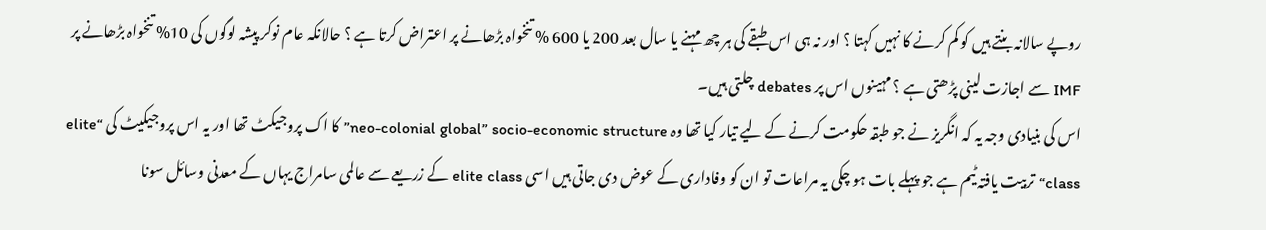روپے سالانہ بنتے ہیں کو کم کرنے کا نہیں کہتا ؟ اور نہ ہی اس طبقے کی ہر چھ مہنے یا سال بعد 200 یا 600 % تنخواہ بڑھانے پر اعتراض کرتا ہے ؟ حالانکہ عام نوکر پیشہ لوگوں کی 10% تنخواہ بڑھانے پر IMF سے اجازت لینی پڑھتی ہے ؟ مہینوں اس پر debates چلتی ہیں۔
اس کی بنیادی وجہ یہ کہ انگریز نے جو طبقہ حکومت کرنے کے لیے تیار کیا تھا وہ neo-colonial global” socio-economic structure” کا اک پروجیکٹ تھا اور یہ اس پروجیکیٹ کی “elite class“ تربیت یافتہ ٹیم ہے جو پہلے بات ہو چکی یہ مراعات تو ان کو وفاداری کے عوض دی جاتی ہیں اسی elite class کے زریعے سے عالمی سامراج یہاں کے معدنی وسائل سونا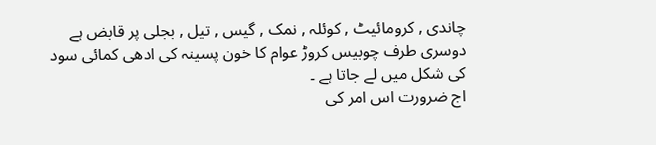چاندی , کرومائیٹ , کوئلہ , نمک , گیس , تیل , بجلی پر قابض ہے دوسری طرف چوبیس کروڑ عوام کا خون پسینہ کی ادھی کمائی سود کی شکل میں لے جاتا ہے ۔
اج ضرورت اس امر کی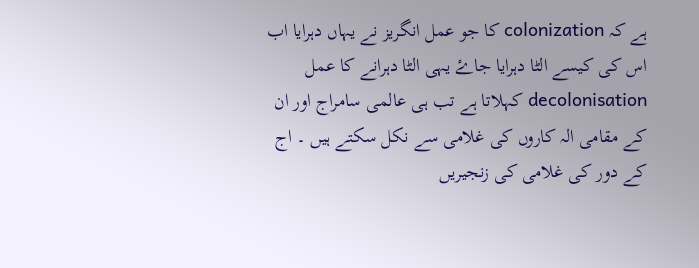ہے کہ colonization کا جو عمل انگریز نے یہاں دہرایا اب اس کی کیسے الٹا دہرایا جاۓ یہی الٹا دہرانے کا عمل decolonisation کہلاتا ہے تب ہی عالمی سامراج اور ان کے مقامی الہ کاروں کی غلامی سے نکل سکتے ہیں ۔ اج کے دور کی غلامی کی زنجیریں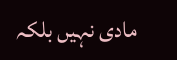مادی نہیں بلکہ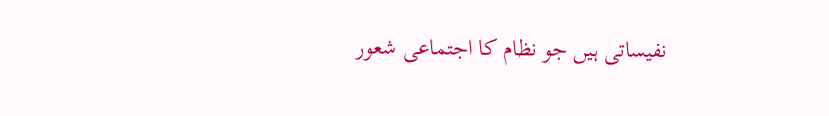نفیساتی ہیں جو نظام کا اجتماعی شعور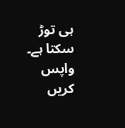ہی توڑ سکتا ہے۔
واپس کریں